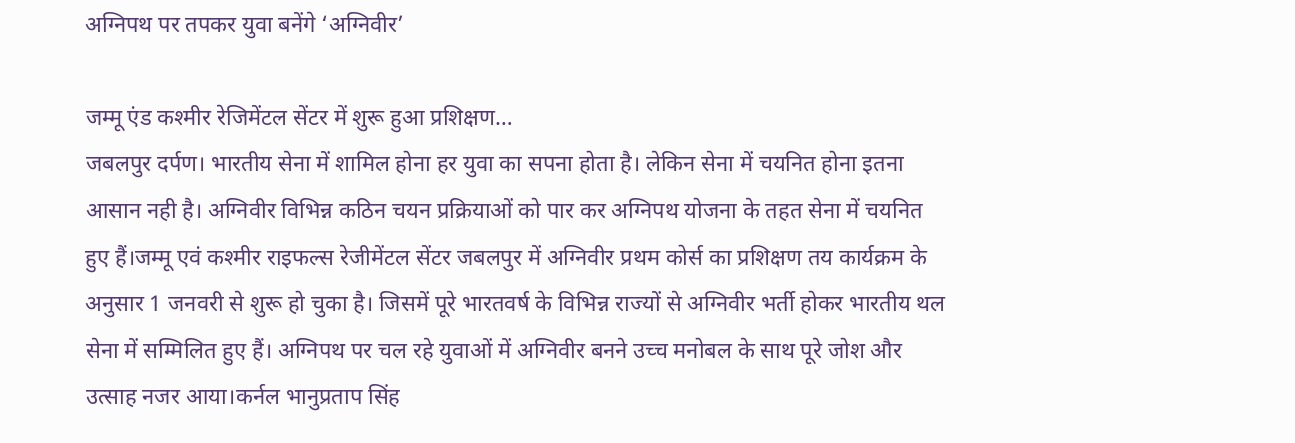अग्निपथ पर तपकर युवा बनेंगे ‘अग्निवीर’

जम्मू एंड कश्मीर रेजिमेंटल सेंटर में शुरू हुआ प्रशिक्षण…
जबलपुर दर्पण। भारतीय सेना में शामिल होना हर युवा का सपना होता है। लेकिन सेना में चयनित होना इतना आसान नही है। अग्निवीर विभिन्न कठिन चयन प्रक्रियाओं को पार कर अग्निपथ योजना के तहत सेना में चयनित हुए हैं।जम्मू एवं कश्मीर राइफल्स रेजीमेंटल सेंटर जबलपुर में अग्निवीर प्रथम कोर्स का प्रशिक्षण तय कार्यक्रम के अनुसार 1 जनवरी से शुरू हो चुका है। जिसमें पूरे भारतवर्ष के विभिन्न राज्यों से अग्निवीर भर्ती होकर भारतीय थल सेना में सम्मिलित हुए हैं। अग्निपथ पर चल रहे युवाओं में अग्निवीर बनने उच्च मनोबल के साथ पूरे जोश और उत्साह नजर आया।कर्नल भानुप्रताप सिंह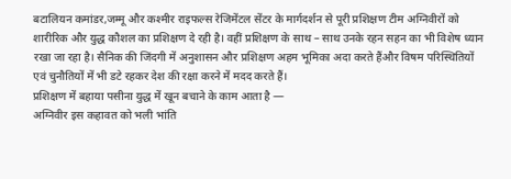बटालियन कमांडर,जम्मू और कश्मीर राइफल्स रेजिमेंटल सेंटर के मार्गदर्शन से पूरी प्रशिक्षण टीम अग्निवीरों को शारीरिक और युद्ध कौशल का प्रशिक्षण दे रही है। वहीं प्रशिक्षण के साथ – साथ उनके रहन सहन का भी विशेष ध्यान रखा जा रहा है। सैनिक की जिंदगी में अनुशासन और प्रशिक्षण अहम भूमिका अदा करते हैंऔर विषम परिस्थितियों एवं चुनौतियों में भी डटे रहकर देश की रक्षा करने में मदद करते हैं।
प्रशिक्षण में बहाया पसीना युद्ध में खून बचाने के काम आता है —
अग्निवीर इस कहावत को भली भांति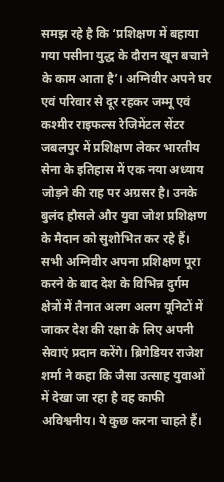समझ रहे है कि ‘प्रशिक्षण में बहाया गया पसीना युद्ध के दौरान खून बचाने के काम आता है’। अग्निवीर अपने घर एवं परिवार से दूर रहकर जम्मू एवं कश्मीर राइफल्स रेजिमेंटल सेंटर जबलपुर में प्रशिक्षण लेकर भारतीय सेना के इतिहास में एक नया अध्याय जोड़ने की राह पर अग्रसर है। उनके बुलंद हौसले और युवा जोश प्रशिक्षण के मैदान को सुशोभित कर रहे हैं। सभी अग्निवीर अपना प्रशिक्षण पूरा करने के बाद देश के विभिन्न दुर्गम क्षेत्रों में तैनात अलग अलग यूनिटों में जाकर देश की रक्षा के लिए अपनी सेवाएं प्रदान करेंगे। ब्रिगेडियर राजेश शर्मा ने कहा कि जैसा उत्साह युवाओं में देखा जा रहा है वह काफी अविश्वनीय। ये कुछ करना चाहते हैं।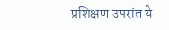प्रशिक्षण उपरांत ये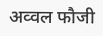अव्वल फौजी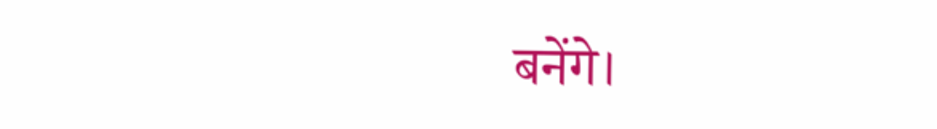बनेंगे।